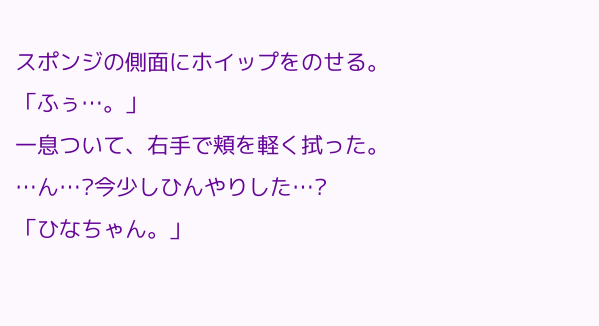スポンジの側面にホイップをのせる。
「ふぅ…。」
一息ついて、右手で頬を軽く拭った。
…ん…?今少しひんやりした…?
「ひなちゃん。」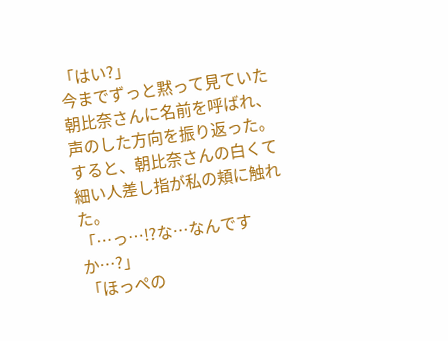「はい?」
今までずっと黙って見ていた朝比奈さんに名前を呼ばれ、声のした方向を振り返った。
すると、朝比奈さんの白くて細い人差し指が私の頬に触れた。
「…っ…!?な…なんですか…?」
「ほっぺの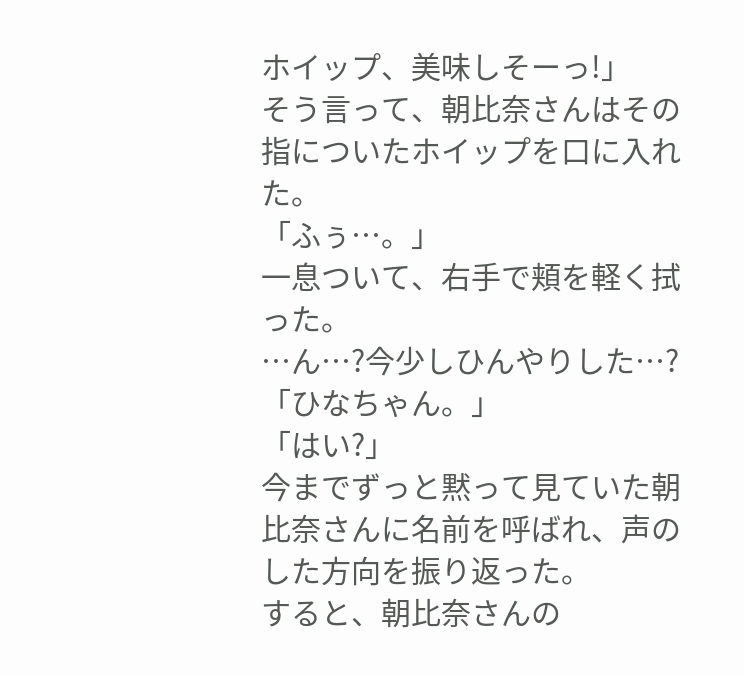ホイップ、美味しそーっ!」
そう言って、朝比奈さんはその指についたホイップを口に入れた。
「ふぅ…。」
一息ついて、右手で頬を軽く拭った。
…ん…?今少しひんやりした…?
「ひなちゃん。」
「はい?」
今までずっと黙って見ていた朝比奈さんに名前を呼ばれ、声のした方向を振り返った。
すると、朝比奈さんの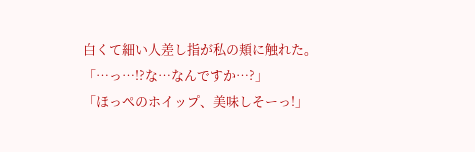白くて細い人差し指が私の頬に触れた。
「…っ…!?な…なんですか…?」
「ほっぺのホイップ、美味しそーっ!」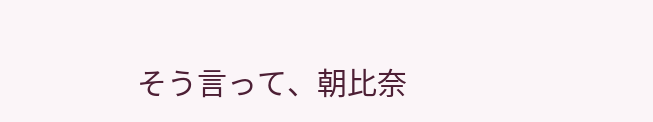そう言って、朝比奈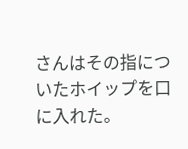さんはその指についたホイップを口に入れた。